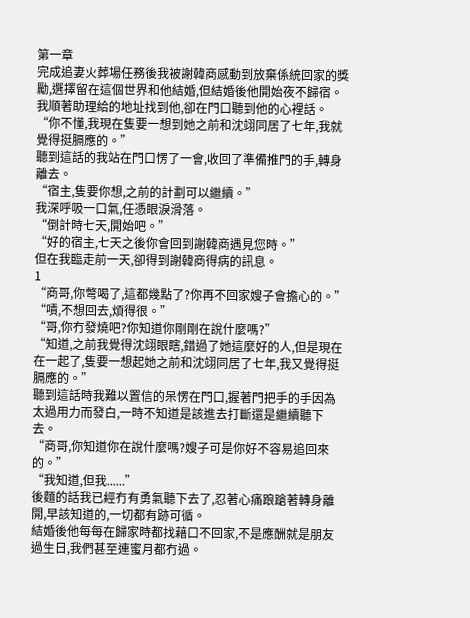第一章
完成追妻火葬場任務後我被謝韓商感動到放棄係統回家的獎勵,選擇留在這個世界和他結婚,但結婚後他開始夜不歸宿。
我順著助理給的地址找到他,卻在門口聽到他的心裡話。
“你不懂,我現在隻要一想到她之前和沈翊同居了七年,我就覺得挺膈應的。”
聽到這話的我站在門口愣了一會,收回了準備推門的手,轉身離去。
“宿主,隻要你想,之前的計劃可以繼續。”
我深呼吸一口氣,任憑眼淚滑落。
“倒計時七天,開始吧。”
“好的宿主,七天之後你會回到謝韓商遇見您時。”
但在我臨走前一天,卻得到謝韓商得病的訊息。
1
“商哥,你彆喝了,這都幾點了?你再不回家嫂子會擔心的。”
“嘖,不想回去,煩得很。”
“哥,你冇發燒吧?你知道你剛剛在說什麼嗎?”
“知道,之前我覺得沈翊眼瞎,錯過了她這麼好的人,但是現在在一起了,隻要一想起她之前和沈翊同居了七年,我又覺得挺膈應的。”
聽到這話時我難以置信的呆愣在門口,握著門把手的手因為太過用力而發白,一時不知道是該進去打斷還是繼續聽下去。
“商哥,你知道你在說什麼嗎?嫂子可是你好不容易追回來的。”
“我知道,但我......”
後麵的話我已經冇有勇氣聽下去了,忍著心痛踉蹌著轉身離開,早該知道的,一切都有跡可循。
結婚後他每每在歸家時都找藉口不回家,不是應酬就是朋友過生日,我們甚至連蜜月都冇過。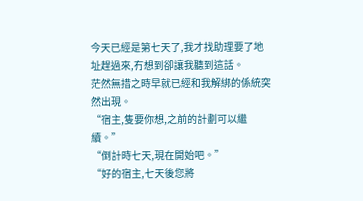今天已經是第七天了,我才找助理要了地址趕過來,冇想到卻讓我聽到這話。
茫然無措之時早就已經和我解綁的係統突然出現。
“宿主,隻要你想,之前的計劃可以繼續。”
“倒計時七天,現在開始吧。”
“好的宿主,七天後您將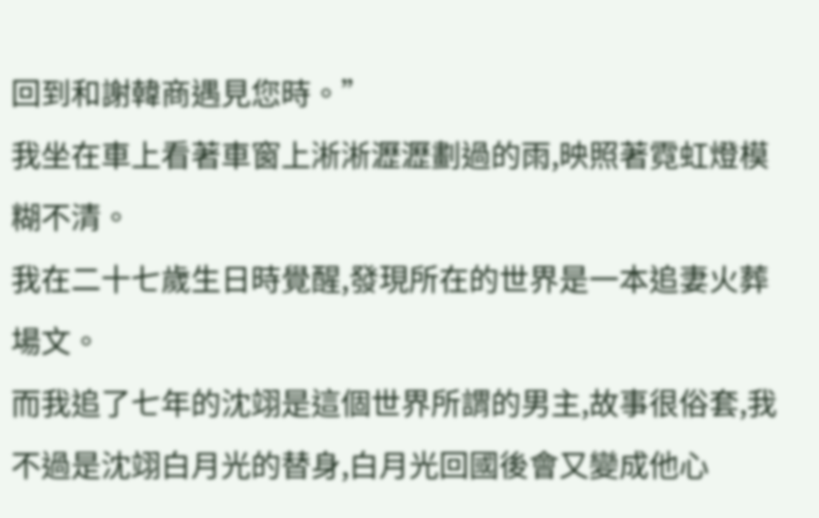回到和謝韓商遇見您時。”
我坐在車上看著車窗上淅淅瀝瀝劃過的雨,映照著霓虹燈模糊不清。
我在二十七歲生日時覺醒,發現所在的世界是一本追妻火葬場文。
而我追了七年的沈翊是這個世界所謂的男主,故事很俗套,我不過是沈翊白月光的替身,白月光回國後會又變成他心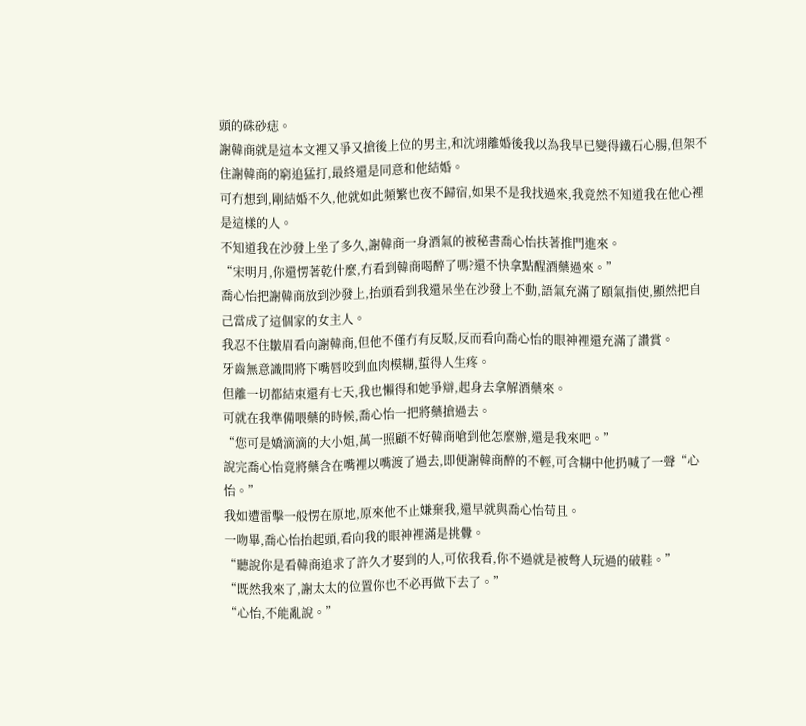頭的硃砂痣。
謝韓商就是這本文裡又爭又搶後上位的男主,和沈翊離婚後我以為我早已變得鐵石心腸,但架不住謝韓商的窮追猛打,最終還是同意和他結婚。
可冇想到,剛結婚不久,他就如此頻繁也夜不歸宿,如果不是我找過來,我竟然不知道我在他心裡是這樣的人。
不知道我在沙發上坐了多久,謝韓商一身酒氣的被秘書喬心怡扶著推門進來。
“宋明月,你還愣著乾什麼,冇看到韓商喝醉了嗎?還不快拿點醒酒藥過來。”
喬心怡把謝韓商放到沙發上,抬頭看到我還呆坐在沙發上不動,語氣充滿了頤氣指使,顯然把自己當成了這個家的女主人。
我忍不住皺眉看向謝韓商,但他不僅冇有反駁,反而看向喬心怡的眼神裡還充滿了讚賞。
牙齒無意識間將下嘴唇咬到血肉模糊,蜇得人生疼。
但離一切都結束還有七天,我也懶得和她爭辯,起身去拿解酒藥來。
可就在我準備喂藥的時候,喬心怡一把將藥搶過去。
“您可是嬌滴滴的大小姐,萬一照顧不好韓商嗆到他怎麼辦,還是我來吧。”
說完喬心怡竟將藥含在嘴裡以嘴渡了過去,即便謝韓商醉的不輕,可含糊中他扔喊了一聲“心怡。”
我如遭雷擊一般愣在原地,原來他不止嫌棄我,還早就與喬心怡苟且。
一吻畢,喬心怡抬起頭,看向我的眼神裡滿是挑釁。
“聽說你是看韓商追求了許久才娶到的人,可依我看,你不過就是被彆人玩過的破鞋。”
“既然我來了,謝太太的位置你也不必再做下去了。”
“心怡,不能亂說。”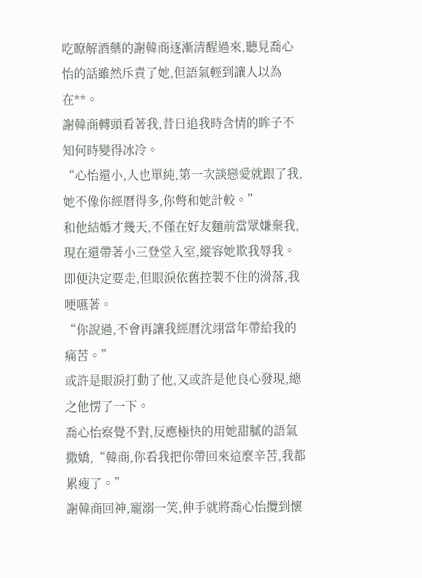吃瞭解酒藥的謝韓商逐漸清醒過來,聽見喬心怡的話雖然斥責了她,但語氣輕到讓人以為在**。
謝韓商轉頭看著我,昔日追我時含情的眸子不知何時變得冰冷。
“心怡還小,人也單純,第一次談戀愛就跟了我,她不像你經曆得多,你彆和她計較。”
和他結婚才幾天,不僅在好友麵前當眾嫌棄我,現在還帶著小三登堂入室,縱容她欺我辱我。
即便決定要走,但眼淚依舊控製不住的滑落,我哽嚥著。
“你說過,不會再讓我經曆沈翊當年帶給我的痛苦。”
或許是眼淚打動了他,又或許是他良心發現,總之他愣了一下。
喬心怡察覺不對,反應極快的用她甜膩的語氣撒嬌,“韓商,你看我把你帶回來這麼辛苦,我都累瘦了。”
謝韓商回神,寵溺一笑,伸手就將喬心怡攬到懷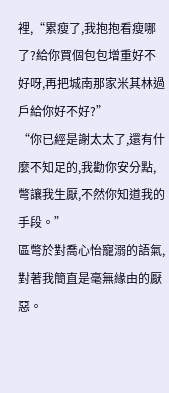裡,“累瘦了,我抱抱看瘦哪了?給你買個包包增重好不好呀,再把城南那家米其林過戶給你好不好?”
“你已經是謝太太了,還有什麼不知足的,我勸你安分點,彆讓我生厭,不然你知道我的手段。”
區彆於對喬心怡寵溺的語氣,對著我簡直是毫無緣由的厭惡。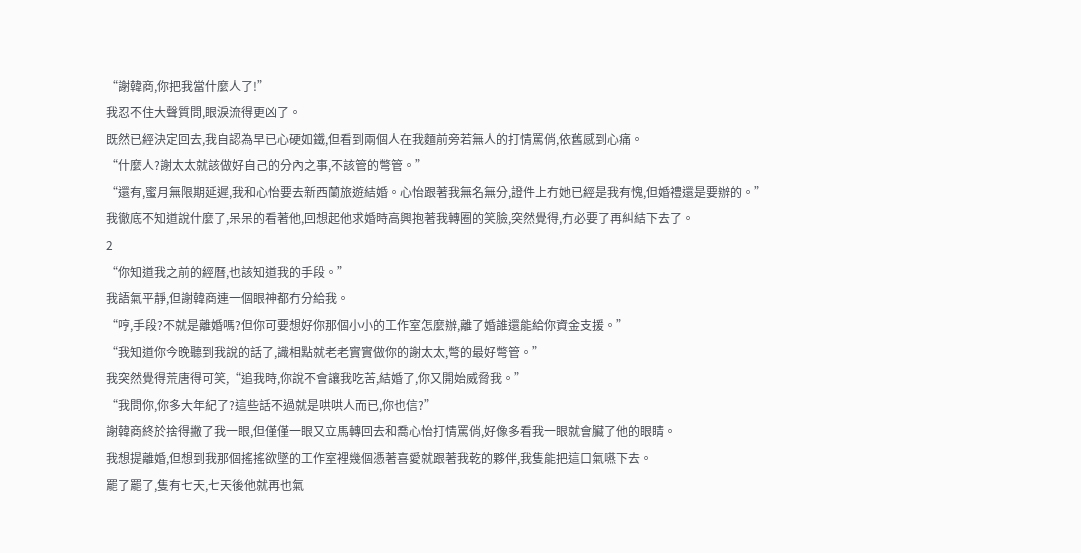“謝韓商,你把我當什麼人了!”
我忍不住大聲質問,眼淚流得更凶了。
既然已經決定回去,我自認為早已心硬如鐵,但看到兩個人在我麵前旁若無人的打情罵俏,依舊感到心痛。
“什麼人?謝太太就該做好自己的分內之事,不該管的彆管。”
“還有,蜜月無限期延遲,我和心怡要去新西蘭旅遊結婚。心怡跟著我無名無分,證件上冇她已經是我有愧,但婚禮還是要辦的。”
我徹底不知道說什麼了,呆呆的看著他,回想起他求婚時高興抱著我轉圈的笑臉,突然覺得,冇必要了再糾結下去了。
2
“你知道我之前的經曆,也該知道我的手段。”
我語氣平靜,但謝韓商連一個眼神都冇分給我。
“哼,手段?不就是離婚嗎?但你可要想好你那個小小的工作室怎麼辦,離了婚誰還能給你資金支援。”
“我知道你今晚聽到我說的話了,識相點就老老實實做你的謝太太,彆的最好彆管。”
我突然覺得荒唐得可笑,“追我時,你說不會讓我吃苦,結婚了,你又開始威脅我。”
“我問你,你多大年紀了?這些話不過就是哄哄人而已,你也信?”
謝韓商終於捨得撇了我一眼,但僅僅一眼又立馬轉回去和喬心怡打情罵俏,好像多看我一眼就會臟了他的眼睛。
我想提離婚,但想到我那個搖搖欲墜的工作室裡幾個憑著喜愛就跟著我乾的夥伴,我隻能把這口氣嚥下去。
罷了罷了,隻有七天,七天後他就再也氣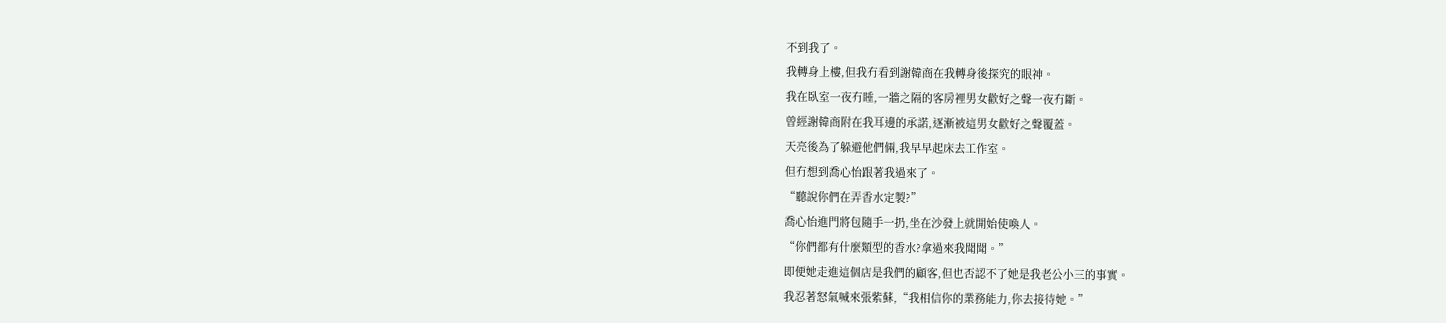不到我了。
我轉身上樓,但我冇看到謝韓商在我轉身後探究的眼神。
我在臥室一夜冇睡,一牆之隔的客房裡男女歡好之聲一夜冇斷。
曾經謝韓商附在我耳邊的承諾,逐漸被這男女歡好之聲覆蓋。
天亮後為了躲避他們倆,我早早起床去工作室。
但冇想到喬心怡跟著我過來了。
“聽說你們在弄香水定製?”
喬心怡進門將包隨手一扔,坐在沙發上就開始使喚人。
“你們都有什麼類型的香水?拿過來我聞聞。”
即便她走進這個店是我們的顧客,但也否認不了她是我老公小三的事實。
我忍著怒氣喊來張紫蘇,“我相信你的業務能力,你去接待她。”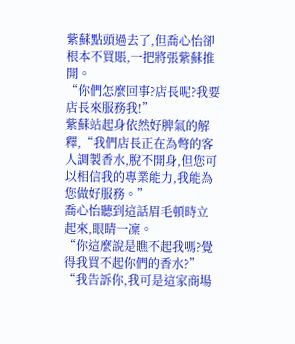紫蘇點頭過去了,但喬心怡卻根本不買賬,一把將張紫蘇推開。
“你們怎麼回事?店長呢?我要店長來服務我!”
紫蘇站起身依然好脾氣的解釋,“我們店長正在為彆的客人調製香水,脫不開身,但您可以相信我的專業能力,我能為您做好服務。”
喬心怡聽到這話眉毛頓時立起來,眼睛一凜。
“你這麼說是瞧不起我嗎?覺得我買不起你們的香水?”
“我告訴你,我可是這家商場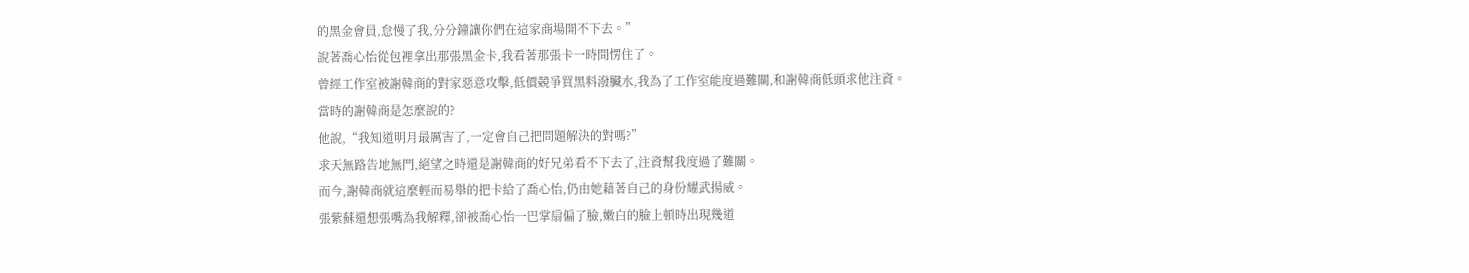的黑金會員,怠慢了我,分分鐘讓你們在這家商場開不下去。”
說著喬心怡從包裡拿出那張黑金卡,我看著那張卡一時間愣住了。
曾經工作室被謝韓商的對家惡意攻擊,低價競爭買黑料潑臟水,我為了工作室能度過難關,和謝韓商低頭求他注資。
當時的謝韓商是怎麼說的?
他說,“我知道明月最厲害了,一定會自己把問題解決的對嗎?”
求天無路告地無門,絕望之時還是謝韓商的好兄弟看不下去了,注資幫我度過了難關。
而今,謝韓商就這麼輕而易舉的把卡給了喬心怡,仍由她藉著自己的身份耀武揚威。
張紫蘇還想張嘴為我解釋,卻被喬心怡一巴掌扇偏了臉,嫩白的臉上頓時出現幾道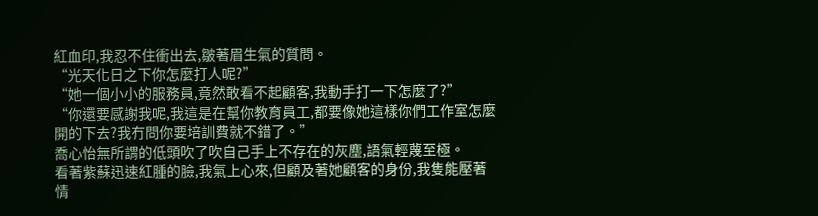紅血印,我忍不住衝出去,皺著眉生氣的質問。
“光天化日之下你怎麼打人呢?”
“她一個小小的服務員,竟然敢看不起顧客,我動手打一下怎麼了?”
“你還要感謝我呢,我這是在幫你教育員工,都要像她這樣你們工作室怎麼開的下去?我冇問你要培訓費就不錯了。”
喬心怡無所謂的低頭吹了吹自己手上不存在的灰塵,語氣輕蔑至極。
看著紫蘇迅速紅腫的臉,我氣上心來,但顧及著她顧客的身份,我隻能壓著情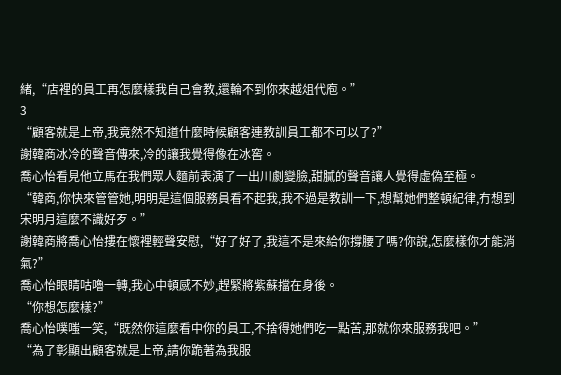緒,“店裡的員工再怎麼樣我自己會教,還輪不到你來越俎代庖。”
3
“顧客就是上帝,我竟然不知道什麼時候顧客連教訓員工都不可以了?”
謝韓商冰冷的聲音傳來,冷的讓我覺得像在冰窖。
喬心怡看見他立馬在我們眾人麵前表演了一出川劇變臉,甜膩的聲音讓人覺得虛偽至極。
“韓商,你快來管管她,明明是這個服務員看不起我,我不過是教訓一下,想幫她們整頓紀律,冇想到宋明月這麼不識好歹。”
謝韓商將喬心怡摟在懷裡輕聲安慰,“好了好了,我這不是來給你撐腰了嗎?你說,怎麼樣你才能消氣?”
喬心怡眼睛咕嚕一轉,我心中頓感不妙,趕緊將紫蘇擋在身後。
“你想怎麼樣?”
喬心怡噗嗤一笑,“既然你這麼看中你的員工,不捨得她們吃一點苦,那就你來服務我吧。”
“為了彰顯出顧客就是上帝,請你跪著為我服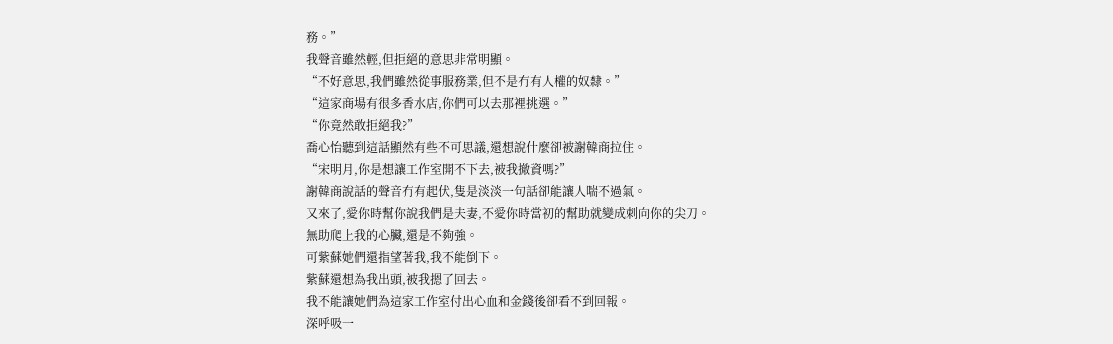務。”
我聲音雖然輕,但拒絕的意思非常明顯。
“不好意思,我們雖然從事服務業,但不是冇有人權的奴隸。”
“這家商場有很多香水店,你們可以去那裡挑選。”
“你竟然敢拒絕我?”
喬心怡聽到這話顯然有些不可思議,還想說什麼卻被謝韓商拉住。
“宋明月,你是想讓工作室開不下去,被我撤資嗎?”
謝韓商說話的聲音冇有起伏,隻是淡淡一句話卻能讓人喘不過氣。
又來了,愛你時幫你說我們是夫妻,不愛你時當初的幫助就變成刺向你的尖刀。
無助爬上我的心臟,還是不夠強。
可紫蘇她們還指望著我,我不能倒下。
紫蘇還想為我出頭,被我摁了回去。
我不能讓她們為這家工作室付出心血和金錢後卻看不到回報。
深呼吸一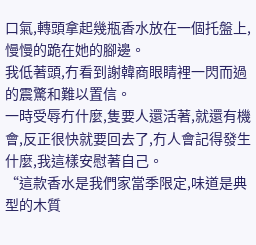口氣,轉頭拿起幾瓶香水放在一個托盤上,慢慢的跪在她的腳邊。
我低著頭,冇看到謝韓商眼睛裡一閃而過的震驚和難以置信。
一時受辱冇什麼,隻要人還活著,就還有機會,反正很快就要回去了,冇人會記得發生什麼,我這樣安慰著自己。
“這款香水是我們家當季限定,味道是典型的木質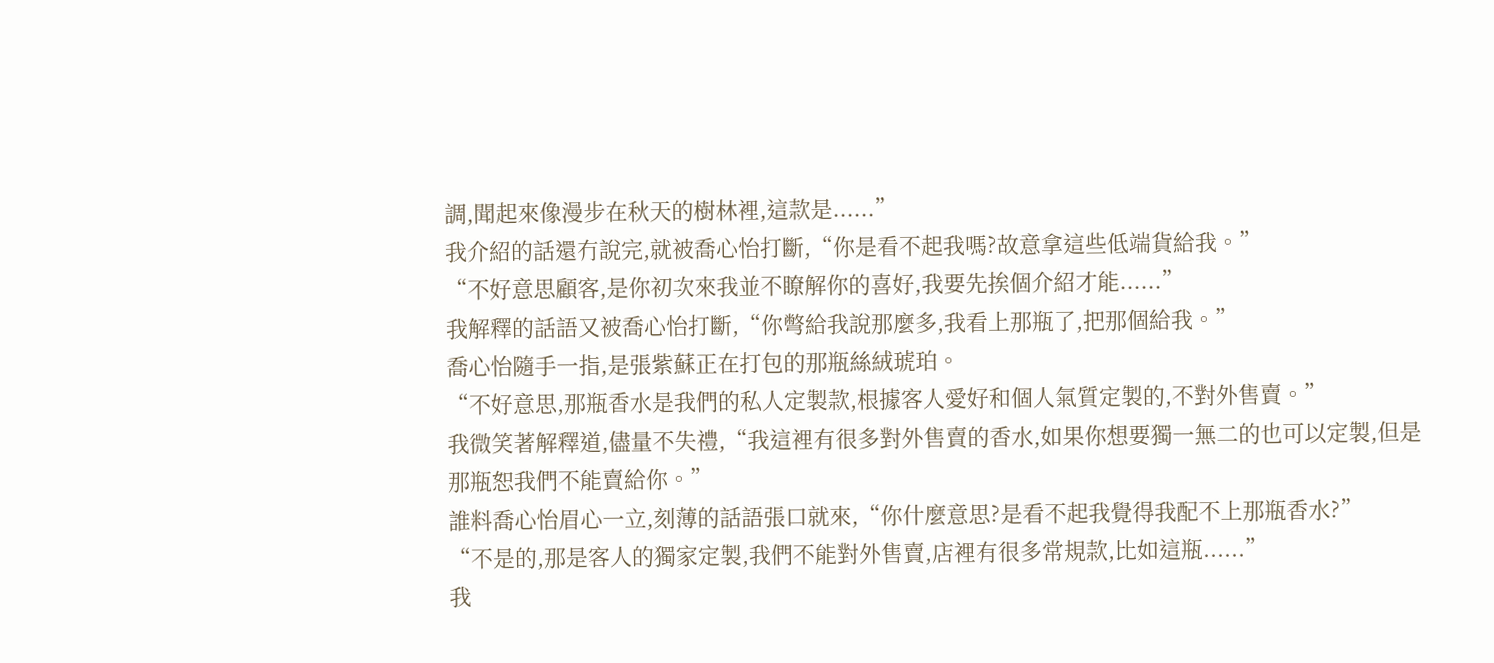調,聞起來像漫步在秋天的樹林裡,這款是......”
我介紹的話還冇說完,就被喬心怡打斷,“你是看不起我嗎?故意拿這些低端貨給我。”
“不好意思顧客,是你初次來我並不瞭解你的喜好,我要先挨個介紹才能......”
我解釋的話語又被喬心怡打斷,“你彆給我說那麼多,我看上那瓶了,把那個給我。”
喬心怡隨手一指,是張紫蘇正在打包的那瓶絲絨琥珀。
“不好意思,那瓶香水是我們的私人定製款,根據客人愛好和個人氣質定製的,不對外售賣。”
我微笑著解釋道,儘量不失禮,“我這裡有很多對外售賣的香水,如果你想要獨一無二的也可以定製,但是那瓶恕我們不能賣給你。”
誰料喬心怡眉心一立,刻薄的話語張口就來,“你什麼意思?是看不起我覺得我配不上那瓶香水?”
“不是的,那是客人的獨家定製,我們不能對外售賣,店裡有很多常規款,比如這瓶......”
我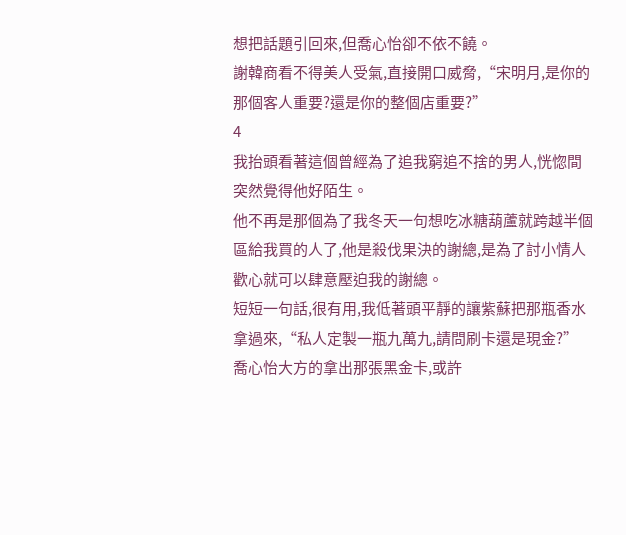想把話題引回來,但喬心怡卻不依不饒。
謝韓商看不得美人受氣,直接開口威脅,“宋明月,是你的那個客人重要?還是你的整個店重要?”
4
我抬頭看著這個曾經為了追我窮追不捨的男人,恍惚間突然覺得他好陌生。
他不再是那個為了我冬天一句想吃冰糖葫蘆就跨越半個區給我買的人了,他是殺伐果決的謝總,是為了討小情人歡心就可以肆意壓迫我的謝總。
短短一句話,很有用,我低著頭平靜的讓紫蘇把那瓶香水拿過來,“私人定製一瓶九萬九,請問刷卡還是現金?”
喬心怡大方的拿出那張黑金卡,或許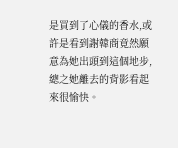是買到了心儀的香水,或許是看到謝韓商竟然願意為她出頭到這個地步,總之她離去的背影看起來很愉快。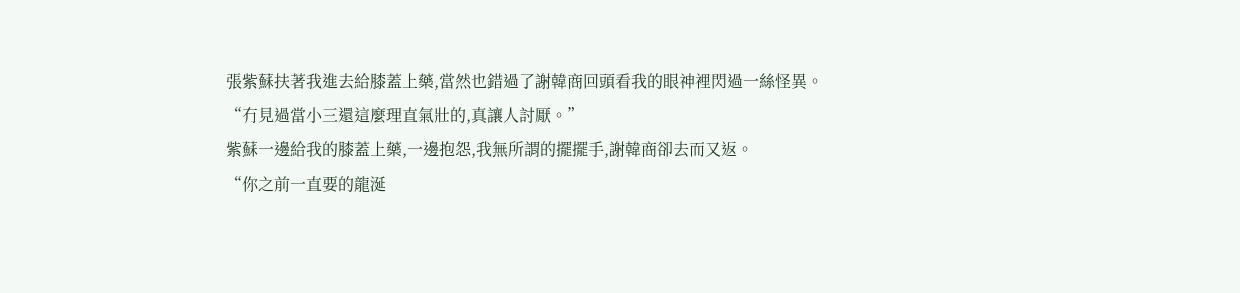張紫蘇扶著我進去給膝蓋上藥,當然也錯過了謝韓商回頭看我的眼神裡閃過一絲怪異。
“冇見過當小三還這麼理直氣壯的,真讓人討厭。”
紫蘇一邊給我的膝蓋上藥,一邊抱怨,我無所謂的擺擺手,謝韓商卻去而又返。
“你之前一直要的龍涎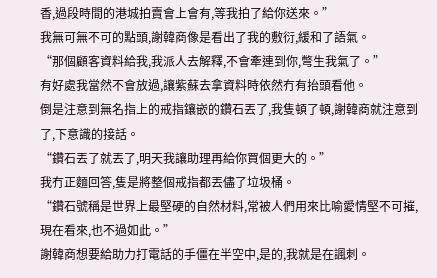香,過段時間的港城拍賣會上會有,等我拍了給你送來。”
我無可無不可的點頭,謝韓商像是看出了我的敷衍,緩和了語氣。
“那個顧客資料給我,我派人去解釋,不會牽連到你,彆生我氣了。”
有好處我當然不會放過,讓紫蘇去拿資料時依然冇有抬頭看他。
倒是注意到無名指上的戒指鑲嵌的鑽石丟了,我隻頓了頓,謝韓商就注意到了,下意識的接話。
“鑽石丟了就丟了,明天我讓助理再給你買個更大的。”
我冇正麵回答,隻是將整個戒指都丟儘了垃圾桶。
“鑽石號稱是世界上最堅硬的自然材料,常被人們用來比喻愛情堅不可摧,現在看來,也不過如此。”
謝韓商想要給助力打電話的手僵在半空中,是的,我就是在諷刺。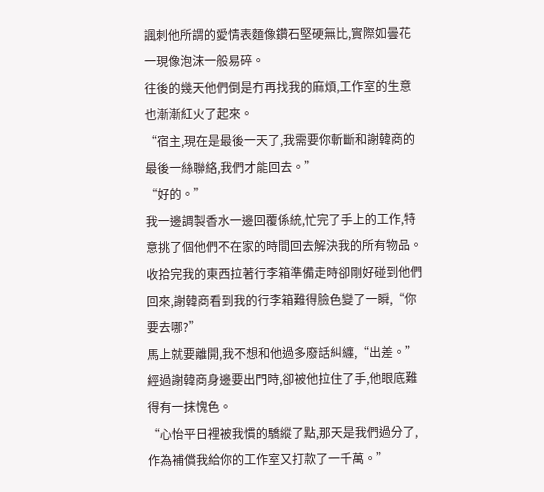諷刺他所謂的愛情表麵像鑽石堅硬無比,實際如曇花一現像泡沫一般易碎。
往後的幾天他們倒是冇再找我的麻煩,工作室的生意也漸漸紅火了起來。
“宿主,現在是最後一天了,我需要你斬斷和謝韓商的最後一絲聯絡,我們才能回去。”
“好的。”
我一邊調製香水一邊回覆係統,忙完了手上的工作,特意挑了個他們不在家的時間回去解決我的所有物品。
收拾完我的東西拉著行李箱準備走時卻剛好碰到他們回來,謝韓商看到我的行李箱難得臉色變了一瞬,“你要去哪?”
馬上就要離開,我不想和他過多廢話糾纏,“出差。”
經過謝韓商身邊要出門時,卻被他拉住了手,他眼底難得有一抹愧色。
“心怡平日裡被我慣的驕縱了點,那天是我們過分了,作為補償我給你的工作室又打款了一千萬。”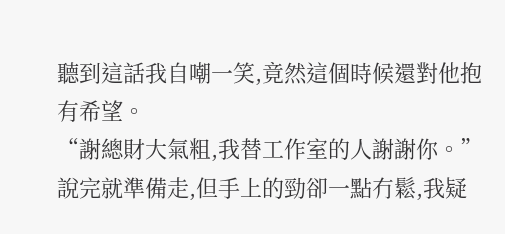聽到這話我自嘲一笑,竟然這個時候還對他抱有希望。
“謝總財大氣粗,我替工作室的人謝謝你。”
說完就準備走,但手上的勁卻一點冇鬆,我疑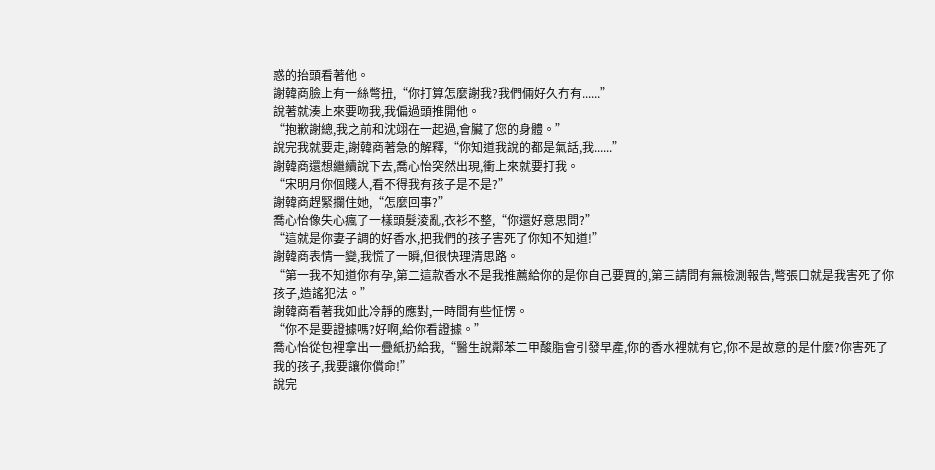惑的抬頭看著他。
謝韓商臉上有一絲彆扭,“你打算怎麼謝我?我們倆好久冇有......”
說著就湊上來要吻我,我偏過頭推開他。
“抱歉謝總,我之前和沈翊在一起過,會臟了您的身體。”
說完我就要走,謝韓商著急的解釋,“你知道我說的都是氣話,我......”
謝韓商還想繼續說下去,喬心怡突然出現,衝上來就要打我。
“宋明月你個賤人,看不得我有孩子是不是?”
謝韓商趕緊攔住她,“怎麼回事?”
喬心怡像失心瘋了一樣頭髮淩亂,衣衫不整,“你還好意思問?”
“這就是你妻子調的好香水,把我們的孩子害死了你知不知道!”
謝韓商表情一變,我慌了一瞬,但很快理清思路。
“第一我不知道你有孕,第二這款香水不是我推薦給你的是你自己要買的,第三請問有無檢測報告,彆張口就是我害死了你孩子,造謠犯法。”
謝韓商看著我如此冷靜的應對,一時間有些怔愣。
“你不是要證據嗎?好啊,給你看證據。”
喬心怡從包裡拿出一疊紙扔給我,“醫生說鄰苯二甲酸脂會引發早產,你的香水裡就有它,你不是故意的是什麼?你害死了我的孩子,我要讓你償命!”
說完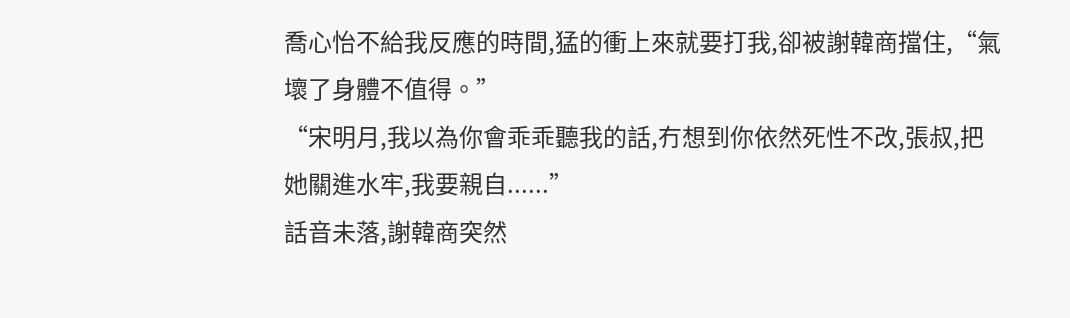喬心怡不給我反應的時間,猛的衝上來就要打我,卻被謝韓商擋住,“氣壞了身體不值得。”
“宋明月,我以為你會乖乖聽我的話,冇想到你依然死性不改,張叔,把她關進水牢,我要親自......”
話音未落,謝韓商突然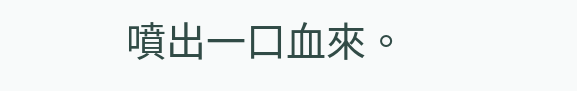噴出一口血來。